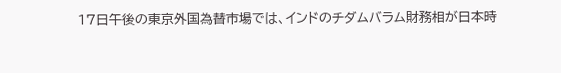17日午後の東京外国為替市場では、インドのチダムバラム財務相が日本時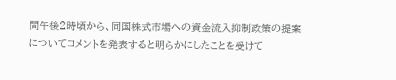間午後2時頃から、同国株式市場への資金流入抑制政策の提案についてコメントを発表すると明らかにしたことを受けて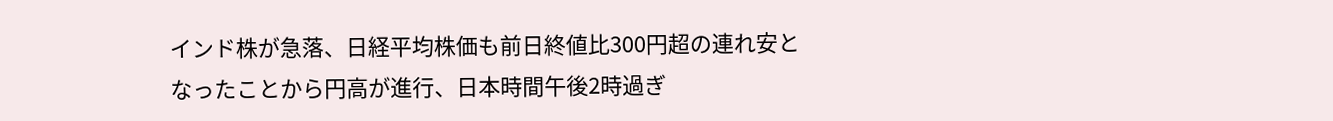インド株が急落、日経平均株価も前日終値比300円超の連れ安となったことから円高が進行、日本時間午後2時過ぎ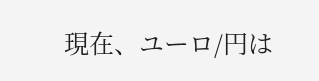現在、ユーロ/円は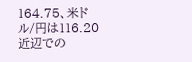164.75、米ドル/円は116.20近辺での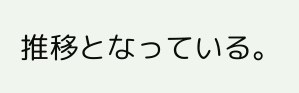推移となっている。